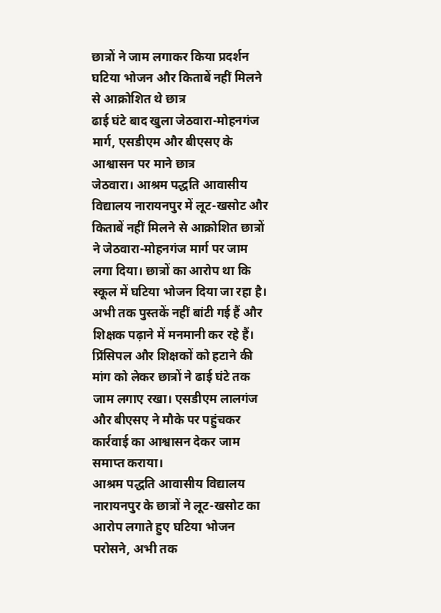छात्रों ने जाम लगाकर किया प्रदर्शन
घटिया भोजन और किताबें नहीं मिलने से आक्रोशित थे छात्र
ढाई घंटे बाद खुला जेठवारा-मोहनगंज मार्ग, एसडीएम और बीएसए के आश्वासन पर माने छात्र
जेठवारा। आश्रम पद्धति आवासीय विद्यालय नारायनपुर में लूट-खसोट और किताबें नहीं मिलने से आक्रोशित छात्रों ने जेठवारा-मोहनगंज मार्ग पर जाम लगा दिया। छात्रों का आरोप था कि स्कूल में घटिया भोजन दिया जा रहा है। अभी तक पुस्तकें नहीं बांटी गई हैं और शिक्षक पढ़ाने में मनमानी कर रहे हैं। प्रिंसिपल और शिक्षकों को हटाने की मांग को लेकर छात्रों ने ढाई घंटे तक जाम लगाए रखा। एसडीएम लालगंज और बीएसए ने मौके पर पहुंचकर कार्रवाई का आश्वासन देकर जाम समाप्त कराया।
आश्रम पद्धति आवासीय विद्यालय नारायनपुर के छात्रों ने लूट-खसोट का आरोप लगाते हुए घटिया भोजन परोसने, अभी तक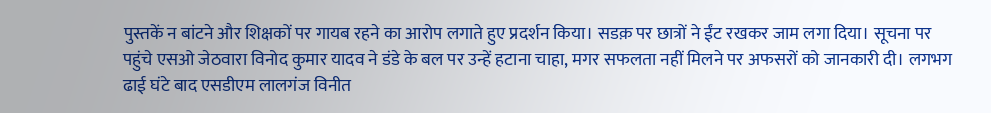पुस्तकें न बांटने और शिक्षकों पर गायब रहने का आरोप लगाते हुए प्रदर्शन किया। सडक़ पर छात्रों ने ईंट रखकर जाम लगा दिया। सूचना पर पहुंचे एसओ जेठवारा विनोद कुमार यादव ने डंडे के बल पर उन्हें हटाना चाहा, मगर सफलता नहीं मिलने पर अफसरों को जानकारी दी। लगभग ढाई घंटे बाद एसडीएम लालगंज विनीत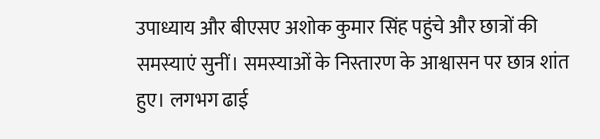उपाध्याय और बीएसए अशोक कुमार सिंह पहुंचे और छात्रों की समस्याएं सुनीं। समस्याओं के निस्तारण के आश्वासन पर छात्र शांत हुए। लगभग ढाई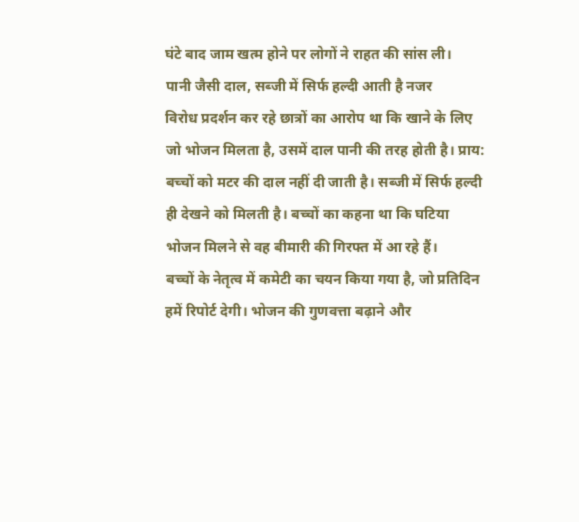घंटे बाद जाम खत्म होने पर लोगों ने राहत की सांस ली।
पानी जैसी दाल, सब्जी में सिर्फ हल्दी आती है नजर
विरोध प्रदर्शन कर रहे छात्रों का आरोप था कि खाने के लिए जो भोजन मिलता है, उसमें दाल पानी की तरह होती है। प्राय: बच्चों को मटर की दाल नहीं दी जाती है। सब्जी में सिर्फ हल्दी ही देखने को मिलती है। बच्चों का कहना था कि घटिया भोजन मिलने से वह बीमारी की गिरफ्त में आ रहे हैं।
बच्चों के नेतृत्व में कमेटी का चयन किया गया है, जो प्रतिदिन हमें रिपोर्ट देगी। भोजन की गुणवत्ता बढ़ाने और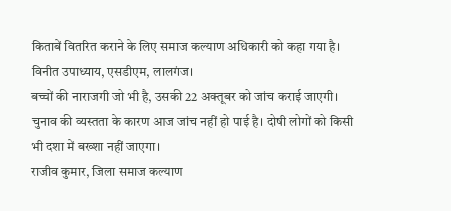किताबें वितरित कराने के लिए समाज कल्याण अधिकारी को कहा गया है।
विनीत उपाध्याय, एसडीएम, लालगंज।
बच्चों की नाराजगी जो भी है, उसकी 22 अक्तूबर को जांच कराई जाएगी। चुनाव की व्यस्तता के कारण आज जांच नहीं हो पाई है। दोषी लोगों को किसी भी दशा में बख्शा नहीं जाएगा।
राजीव कुमार, जिला समाज कल्याण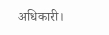अधिकारी।